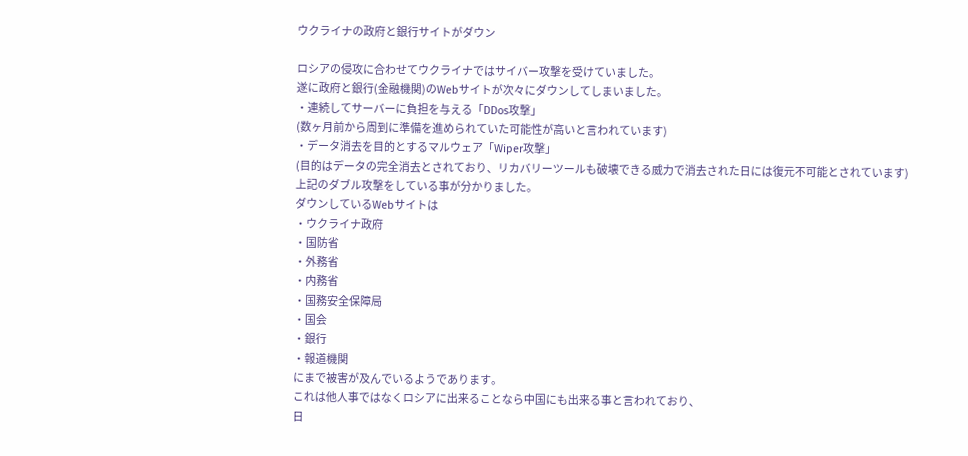ウクライナの政府と銀行サイトがダウン

ロシアの侵攻に合わせてウクライナではサイバー攻撃を受けていました。
遂に政府と銀行(金融機関)のWebサイトが次々にダウンしてしまいました。
・連続してサーバーに負担を与える「DDos攻撃」
(数ヶ月前から周到に準備を進められていた可能性が高いと言われています)
・データ消去を目的とするマルウェア「Wiper攻撃」
(目的はデータの完全消去とされており、リカバリーツールも破壊できる威力で消去された日には復元不可能とされています)
上記のダブル攻撃をしている事が分かりました。
ダウンしているWebサイトは
・ウクライナ政府
・国防省
・外務省
・内務省
・国務安全保障局
・国会
・銀行
・報道機関
にまで被害が及んでいるようであります。
これは他人事ではなくロシアに出来ることなら中国にも出来る事と言われており、
日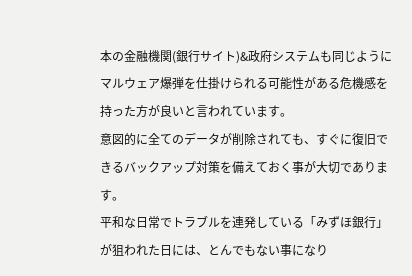本の金融機関(銀行サイト)&政府システムも同じようにマルウェア爆弾を仕掛けられる可能性がある危機感を持った方が良いと言われています。
意図的に全てのデータが削除されても、すぐに復旧できるバックアップ対策を備えておく事が大切であります。
平和な日常でトラブルを連発している「みずほ銀行」が狙われた日には、とんでもない事になり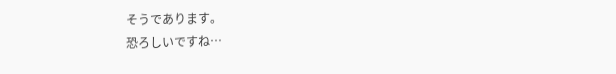そうであります。
恐ろしいですね…